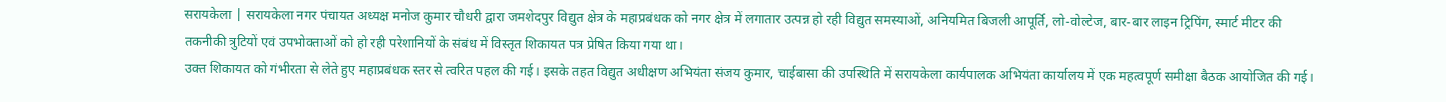सरायकेला | सरायकेला नगर पंचायत अध्यक्ष मनोज कुमार चौधरी द्वारा जमशेदपुर विद्युत क्षेत्र के महाप्रबंधक को नगर क्षेत्र में लगातार उत्पन्न हो रही विद्युत समस्याओं, अनियमित बिजली आपूर्ति, लो-वोल्टेज, बार-बार लाइन ट्रिपिंग, स्मार्ट मीटर की तकनीकी त्रुटियों एवं उपभोक्ताओं को हो रही परेशानियों के संबंध में विस्तृत शिकायत पत्र प्रेषित किया गया था।
उक्त शिकायत को गंभीरता से लेते हुए महाप्रबंधक स्तर से त्वरित पहल की गई। इसके तहत विद्युत अधीक्षण अभियंता संजय कुमार, चाईबासा की उपस्थिति में सरायकेला कार्यपालक अभियंता कार्यालय में एक महत्वपूर्ण समीक्षा बैठक आयोजित की गई।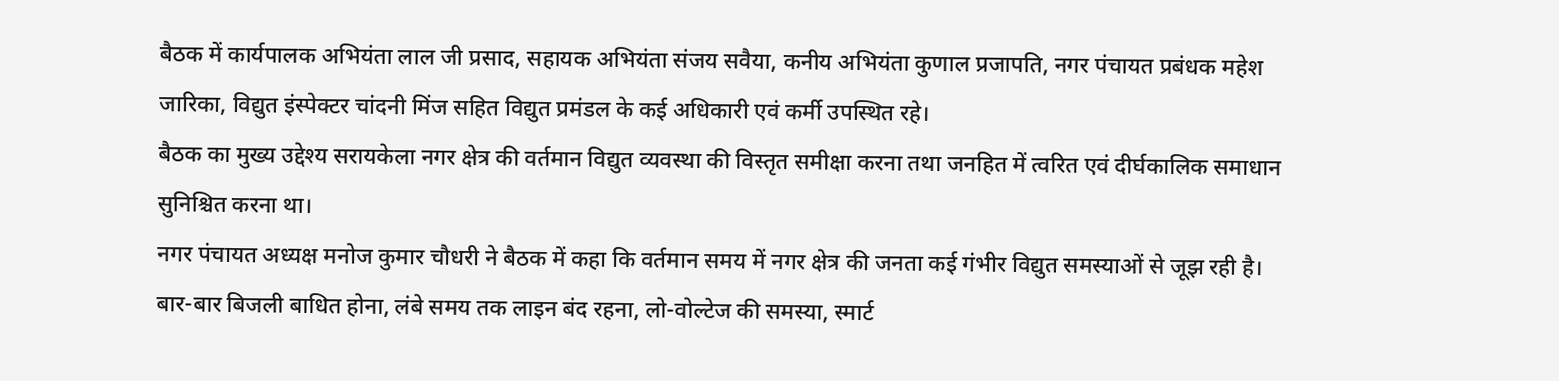बैठक में कार्यपालक अभियंता लाल जी प्रसाद, सहायक अभियंता संजय सवैया, कनीय अभियंता कुणाल प्रजापति, नगर पंचायत प्रबंधक महेश जारिका, विद्युत इंस्पेक्टर चांदनी मिंज सहित विद्युत प्रमंडल के कई अधिकारी एवं कर्मी उपस्थित रहे।
बैठक का मुख्य उद्देश्य सरायकेला नगर क्षेत्र की वर्तमान विद्युत व्यवस्था की विस्तृत समीक्षा करना तथा जनहित में त्वरित एवं दीर्घकालिक समाधान सुनिश्चित करना था।
नगर पंचायत अध्यक्ष मनोज कुमार चौधरी ने बैठक में कहा कि वर्तमान समय में नगर क्षेत्र की जनता कई गंभीर विद्युत समस्याओं से जूझ रही है। बार-बार बिजली बाधित होना, लंबे समय तक लाइन बंद रहना, लो-वोल्टेज की समस्या, स्मार्ट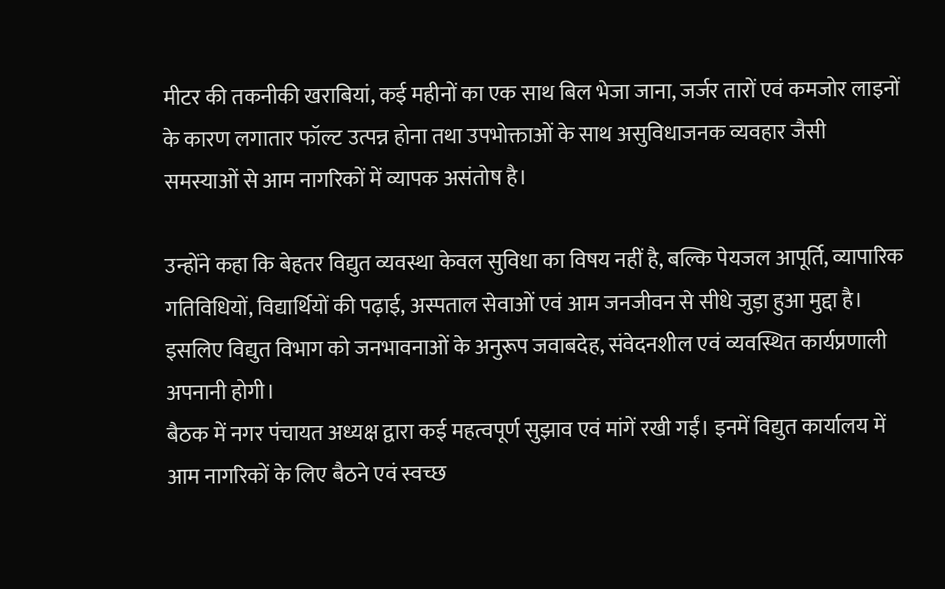मीटर की तकनीकी खराबियां, कई महीनों का एक साथ बिल भेजा जाना, जर्जर तारों एवं कमजोर लाइनों के कारण लगातार फॉल्ट उत्पन्न होना तथा उपभोक्ताओं के साथ असुविधाजनक व्यवहार जैसी समस्याओं से आम नागरिकों में व्यापक असंतोष है।

उन्होंने कहा कि बेहतर विद्युत व्यवस्था केवल सुविधा का विषय नहीं है, बल्कि पेयजल आपूर्ति, व्यापारिक गतिविधियों, विद्यार्थियों की पढ़ाई, अस्पताल सेवाओं एवं आम जनजीवन से सीधे जुड़ा हुआ मुद्दा है। इसलिए विद्युत विभाग को जनभावनाओं के अनुरूप जवाबदेह, संवेदनशील एवं व्यवस्थित कार्यप्रणाली अपनानी होगी।
बैठक में नगर पंचायत अध्यक्ष द्वारा कई महत्वपूर्ण सुझाव एवं मांगें रखी गईं। इनमें विद्युत कार्यालय में आम नागरिकों के लिए बैठने एवं स्वच्छ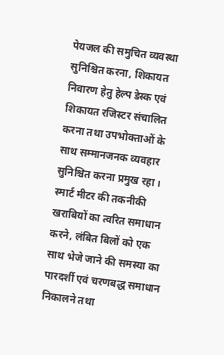पेयजल की समुचित व्यवस्था सुनिश्चित करना, शिकायत निवारण हेतु हेल्प डेस्क एवं शिकायत रजिस्टर संचालित करना तथा उपभोक्ताओं के साथ सम्मानजनक व्यवहार सुनिश्चित करना प्रमुख रहा।
स्मार्ट मीटर की तकनीकी खराबियों का त्वरित समाधान करने, लंबित बिलों को एक साथ भेजे जाने की समस्या का पारदर्शी एवं चरणबद्ध समाधान निकालने तथा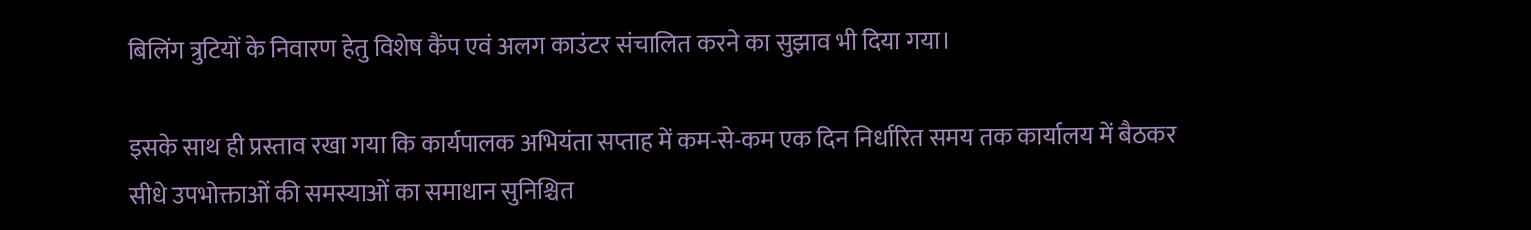बिलिंग त्रुटियों के निवारण हेतु विशेष कैंप एवं अलग काउंटर संचालित करने का सुझाव भी दिया गया।

इसके साथ ही प्रस्ताव रखा गया कि कार्यपालक अभियंता सप्ताह में कम-से-कम एक दिन निर्धारित समय तक कार्यालय में बैठकर सीधे उपभोक्ताओं की समस्याओं का समाधान सुनिश्चित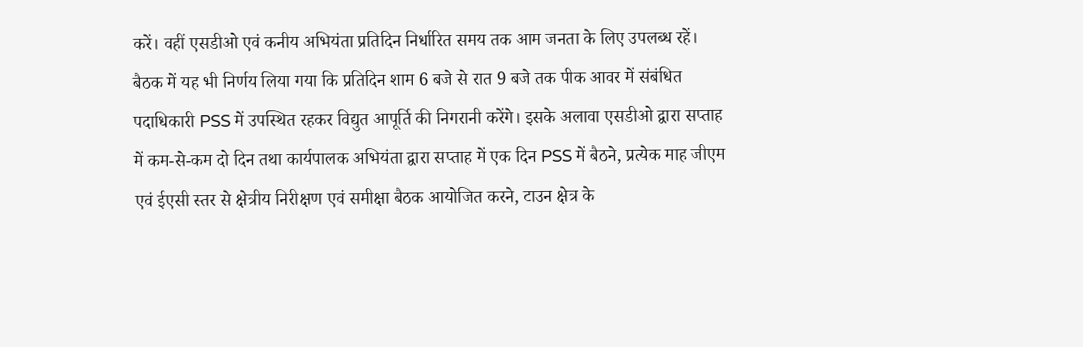करें। वहीं एसडीओ एवं कनीय अभियंता प्रतिदिन निर्धारित समय तक आम जनता के लिए उपलब्ध रहें।
बैठक में यह भी निर्णय लिया गया कि प्रतिदिन शाम 6 बजे से रात 9 बजे तक पीक आवर में संबंधित पदाधिकारी PSS में उपस्थित रहकर विद्युत आपूर्ति की निगरानी करेंगे। इसके अलावा एसडीओ द्वारा सप्ताह में कम-से-कम दो दिन तथा कार्यपालक अभियंता द्वारा सप्ताह में एक दिन PSS में बैठने, प्रत्येक माह जीएम एवं ईएसी स्तर से क्षेत्रीय निरीक्षण एवं समीक्षा बैठक आयोजित करने, टाउन क्षेत्र के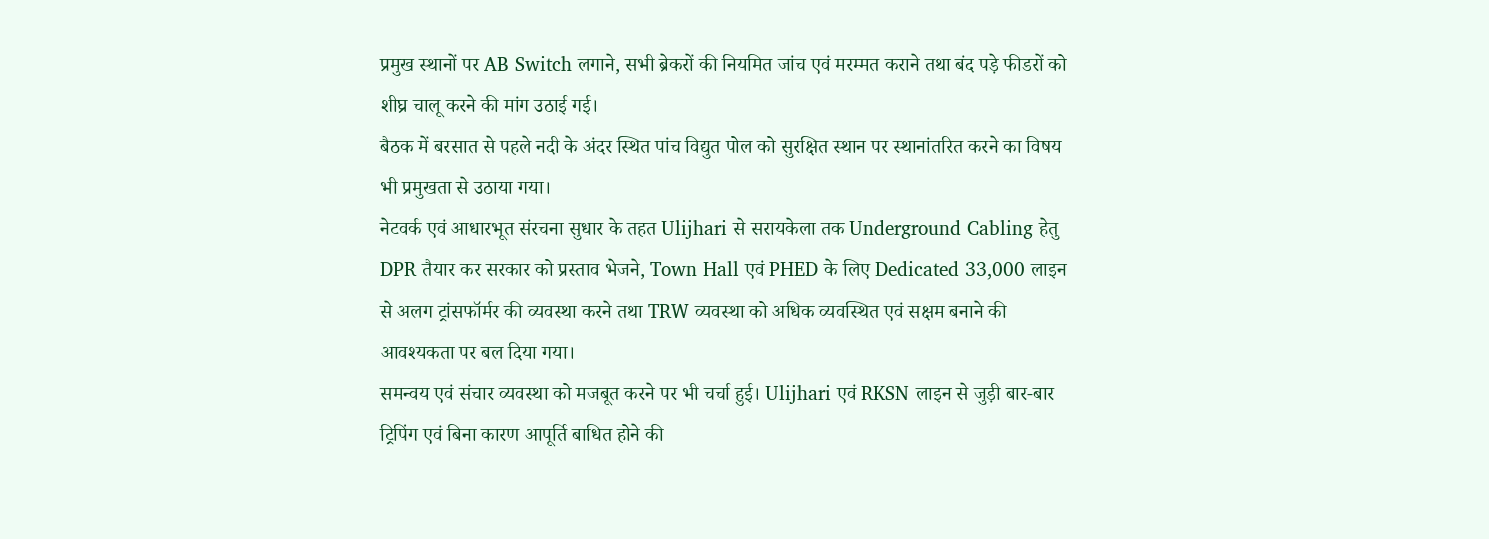प्रमुख स्थानों पर AB Switch लगाने, सभी ब्रेकरों की नियमित जांच एवं मरम्मत कराने तथा बंद पड़े फीडरों को शीघ्र चालू करने की मांग उठाई गई।
बैठक में बरसात से पहले नदी के अंदर स्थित पांच विद्युत पोल को सुरक्षित स्थान पर स्थानांतरित करने का विषय भी प्रमुखता से उठाया गया।
नेटवर्क एवं आधारभूत संरचना सुधार के तहत Ulijhari से सरायकेला तक Underground Cabling हेतु DPR तैयार कर सरकार को प्रस्ताव भेजने, Town Hall एवं PHED के लिए Dedicated 33,000 लाइन से अलग ट्रांसफॉर्मर की व्यवस्था करने तथा TRW व्यवस्था को अधिक व्यवस्थित एवं सक्षम बनाने की आवश्यकता पर बल दिया गया।
समन्वय एवं संचार व्यवस्था को मजबूत करने पर भी चर्चा हुई। Ulijhari एवं RKSN लाइन से जुड़ी बार-बार ट्रिपिंग एवं बिना कारण आपूर्ति बाधित होने की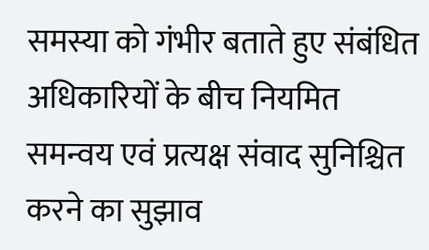समस्या को गंभीर बताते हुए संबंधित अधिकारियों के बीच नियमित समन्वय एवं प्रत्यक्ष संवाद सुनिश्चित करने का सुझाव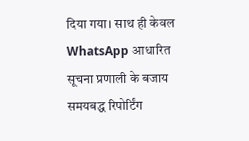दिया गया। साथ ही केवल WhatsApp आधारित सूचना प्रणाली के बजाय समयबद्ध रिपोर्टिंग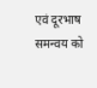एवं दूरभाष समन्वय को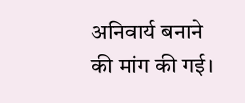अनिवार्य बनाने की मांग की गई।